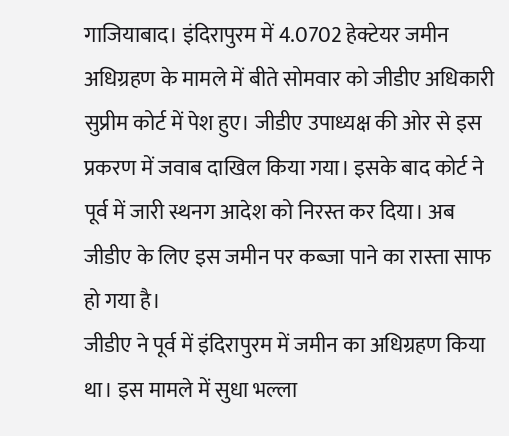गाजियाबाद। इंदिरापुरम में 4.0702 हेक्टेयर जमीन अधिग्रहण के मामले में बीते सोमवार को जीडीए अधिकारी सुप्रीम कोर्ट में पेश हुए। जीडीए उपाध्यक्ष की ओर से इस प्रकरण में जवाब दाखिल किया गया। इसके बाद कोर्ट ने पूर्व में जारी स्थनग आदेश को निरस्त कर दिया। अब जीडीए के लिए इस जमीन पर कब्जा पाने का रास्ता साफ हो गया है।
जीडीए ने पूर्व में इंदिरापुरम में जमीन का अधिग्रहण किया था। इस मामले में सुधा भल्ला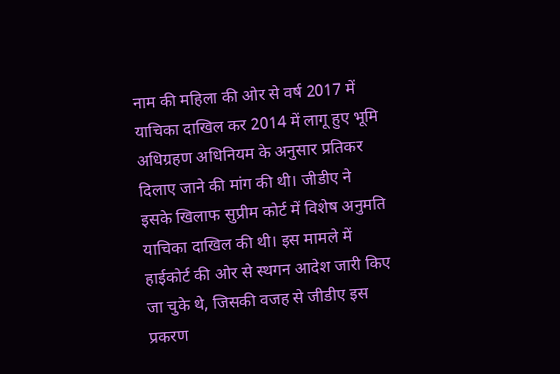नाम की महिला की ओर से वर्ष 2017 में याचिका दाखिल कर 2014 में लागू हुए भूमि अधिग्रहण अधिनियम के अनुसार प्रतिकर दिलाए जाने की मांग की थी। जीडीए ने इसके खिलाफ सुप्रीम कोर्ट में विशेष अनुमति याचिका दाखिल की थी। इस मामले में हाईकोर्ट की ओर से स्थगन आदेश जारी किए जा चुके थे, जिसकी वजह से जीडीए इस प्रकरण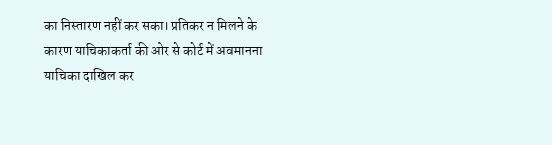का निस्तारण नहीं कर सका। प्रतिकर न मिलने के कारण याचिकाकर्ता की ओर से कोर्ट में अवमानना याचिका दाखिल कर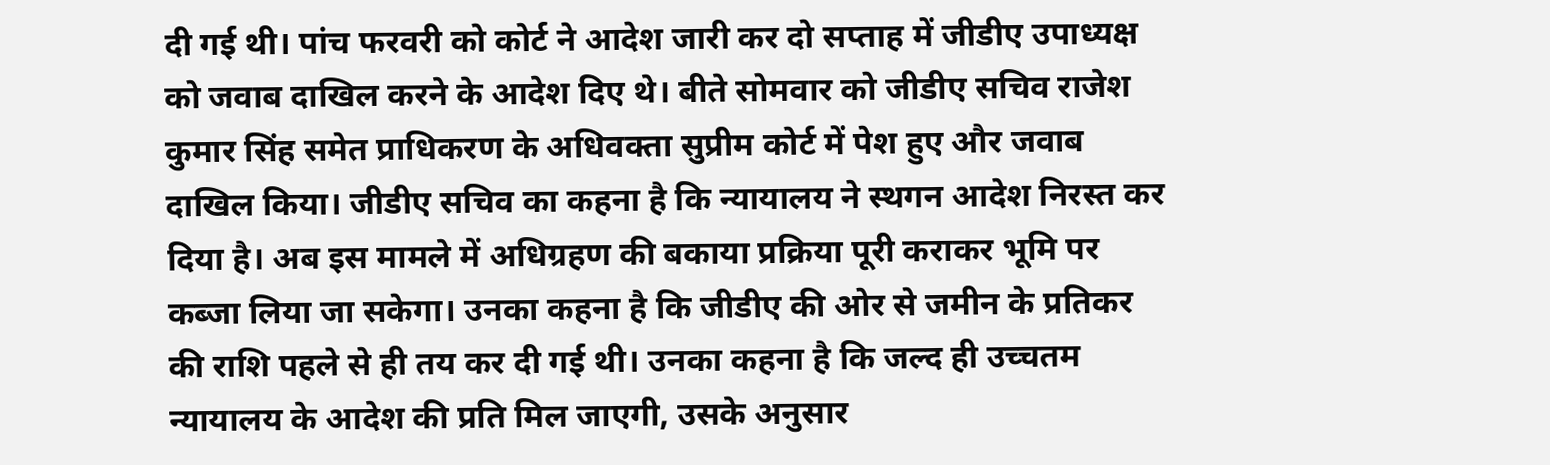दी गई थी। पांच फरवरी को कोर्ट ने आदेश जारी कर दो सप्ताह में जीडीए उपाध्यक्ष को जवाब दाखिल करने के आदेश दिए थे। बीते सोमवार को जीडीए सचिव राजेश कुमार सिंह समेत प्राधिकरण के अधिवक्ता सुप्रीम कोर्ट में पेश हुए और जवाब दाखिल किया। जीडीए सचिव का कहना है कि न्यायालय ने स्थगन आदेश निरस्त कर दिया है। अब इस मामले में अधिग्रहण की बकाया प्रक्रिया पूरी कराकर भूमि पर कब्जा लिया जा सकेगा। उनका कहना है कि जीडीए की ओर से जमीन के प्रतिकर की राशि पहले से ही तय कर दी गई थी। उनका कहना है कि जल्द ही उच्चतम न्यायालय के आदेश की प्रति मिल जाएगी, उसके अनुसार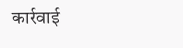कार्रवाई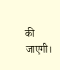की जाएगी।